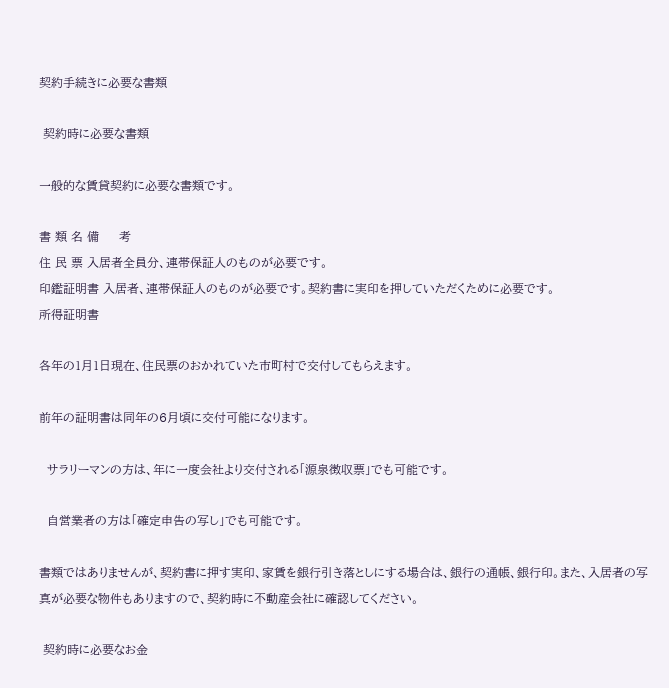契約手続きに必要な書類

 契約時に必要な書類

一般的な賃貸契約に必要な書類です。

書 類 名 備     考
住 民 票 入居者全員分、連帯保証人のものが必要です。
印鑑証明書 入居者、連帯保証人のものが必要です。契約書に実印を押していただくために必要です。
所得証明書

各年の1月1日現在、住民票のおかれていた市町村で交付してもらえます。

前年の証明書は同年の6月頃に交付可能になります。

  サラリーマンの方は、年に一度会社より交付される「源泉徴収票」でも可能です。

  自営業者の方は「確定申告の写し」でも可能です。

書類ではありませんが、契約書に押す実印、家賃を銀行引き落としにする場合は、銀行の通帳、銀行印。また、入居者の写真が必要な物件もありますので、契約時に不動産会社に確認してください。

 契約時に必要なお金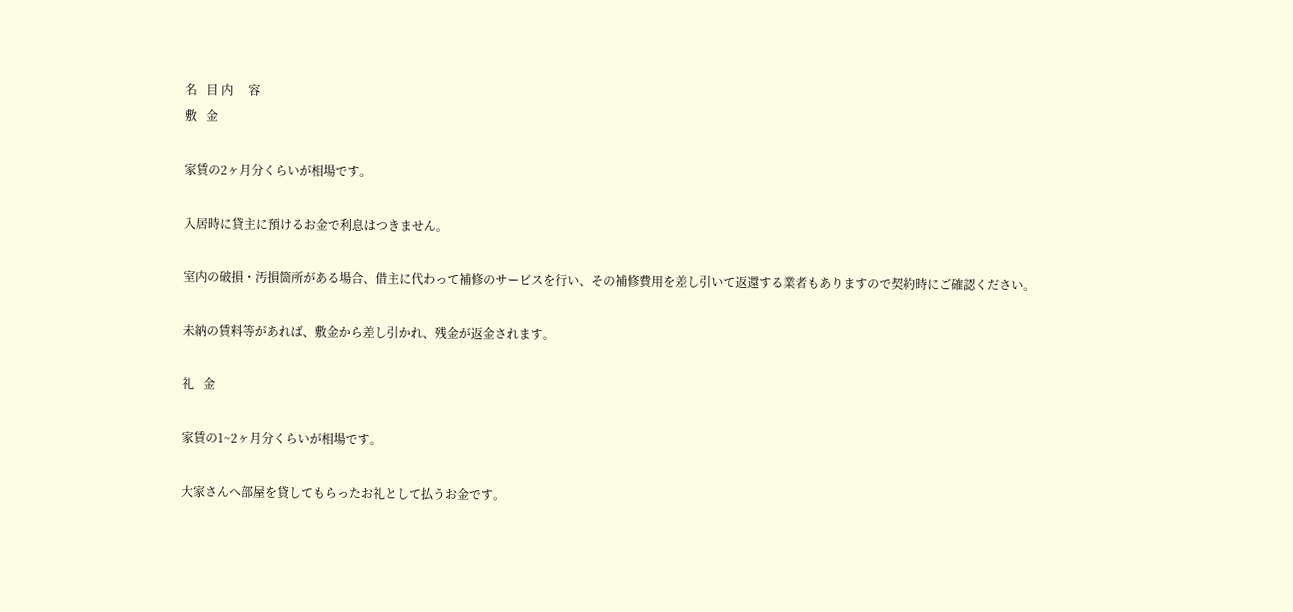名   目 内     容
敷   金

家賃の2ヶ月分くらいが相場です。

入居時に貸主に預けるお金で利息はつきません。

室内の破損・汚損箇所がある場合、借主に代わって補修のサービスを行い、その補修費用を差し引いて返還する業者もありますので契約時にご確認ください。

未納の賃料等があれば、敷金から差し引かれ、残金が返金されます。

礼   金

家賃の1~2ヶ月分くらいが相場です。

大家さんへ部屋を貸してもらったお礼として払うお金です。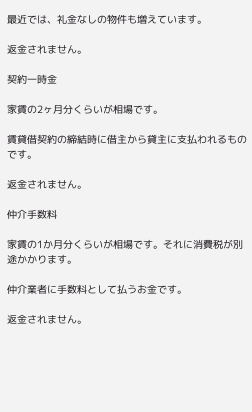最近では、礼金なしの物件も増えています。

返金されません。

契約一時金

家賃の2ヶ月分くらいが相場です。

賃貸借契約の締結時に借主から貸主に支払われるものです。

返金されません。

仲介手数料

家賃の1か月分くらいが相場です。それに消費税が別途かかります。

仲介業者に手数料として払うお金です。

返金されません。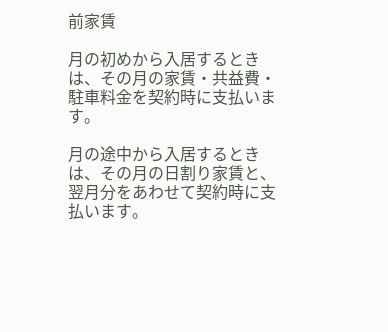前家賃

月の初めから入居するときは、その月の家賃・共益費・駐車料金を契約時に支払います。

月の途中から入居するときは、その月の日割り家賃と、翌月分をあわせて契約時に支払います。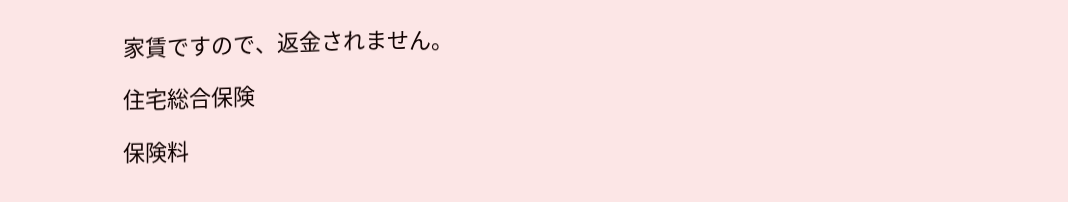家賃ですので、返金されません。

住宅総合保険

保険料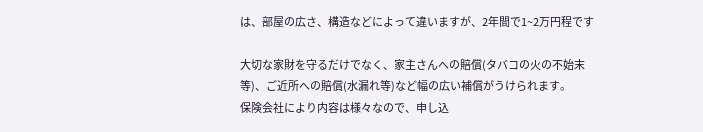は、部屋の広さ、構造などによって違いますが、2年間で1~2万円程です

大切な家財を守るだけでなく、家主さんへの賠償(タバコの火の不始末等)、ご近所への賠償(水漏れ等)など幅の広い補償がうけられます。
保険会社により内容は様々なので、申し込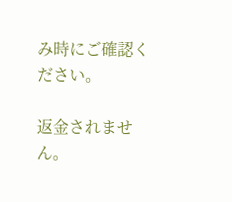み時にご確認ください。

返金されません。